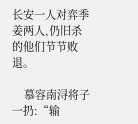长安一人对弈季姜两人,仍旧杀的他们节节败退。

    慕容南浔将子一扔:“输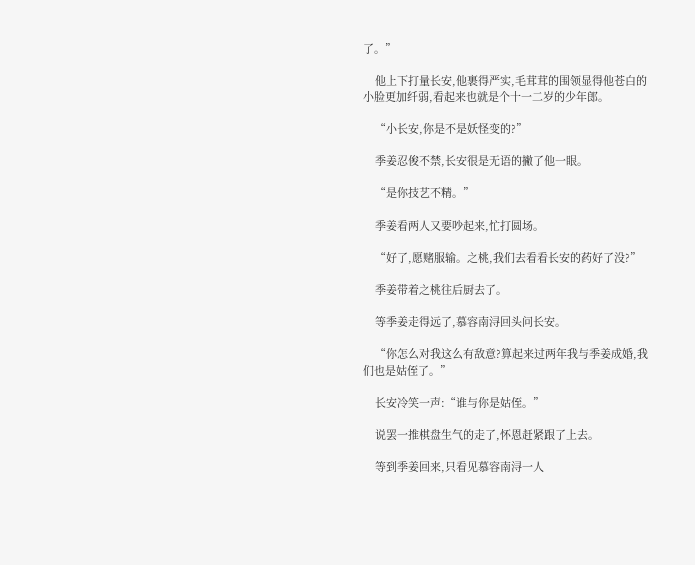了。”

    他上下打量长安,他裹得严实,毛茸茸的围领显得他苍白的小脸更加纤弱,看起来也就是个十一二岁的少年郎。

    “小长安,你是不是妖怪变的?”

    季姜忍俊不禁,长安很是无语的撇了他一眼。

    “是你技艺不精。”

    季姜看两人又要吵起来,忙打圆场。

    “好了,愿赌服输。之桃,我们去看看长安的药好了没?”

    季姜带着之桃往后厨去了。

    等季姜走得远了,慕容南浔回头问长安。

    “你怎么对我这么有敌意?算起来过两年我与季姜成婚,我们也是姑侄了。”

    长安冷笑一声:“谁与你是姑侄。”

    说罢一推棋盘生气的走了,怀恩赶紧跟了上去。

    等到季姜回来,只看见慕容南浔一人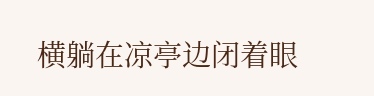横躺在凉亭边闭着眼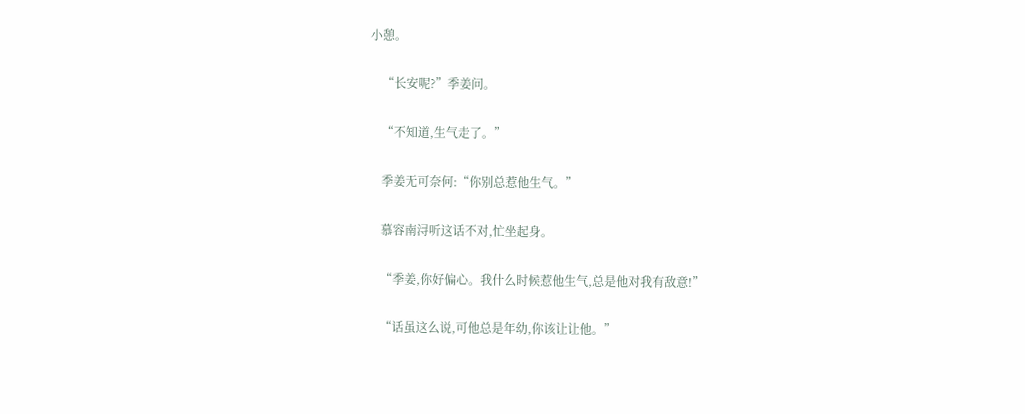小憩。

    “长安呢?”季姜问。

    “不知道,生气走了。”

    季姜无可奈何:“你别总惹他生气。”

    慕容南浔听这话不对,忙坐起身。

    “季姜,你好偏心。我什么时候惹他生气,总是他对我有敌意!”

    “话虽这么说,可他总是年幼,你该让让他。”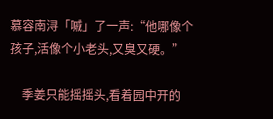慕容南浔「嘁」了一声:“他哪像个孩子,活像个小老头,又臭又硬。”

    季姜只能摇摇头,看着园中开的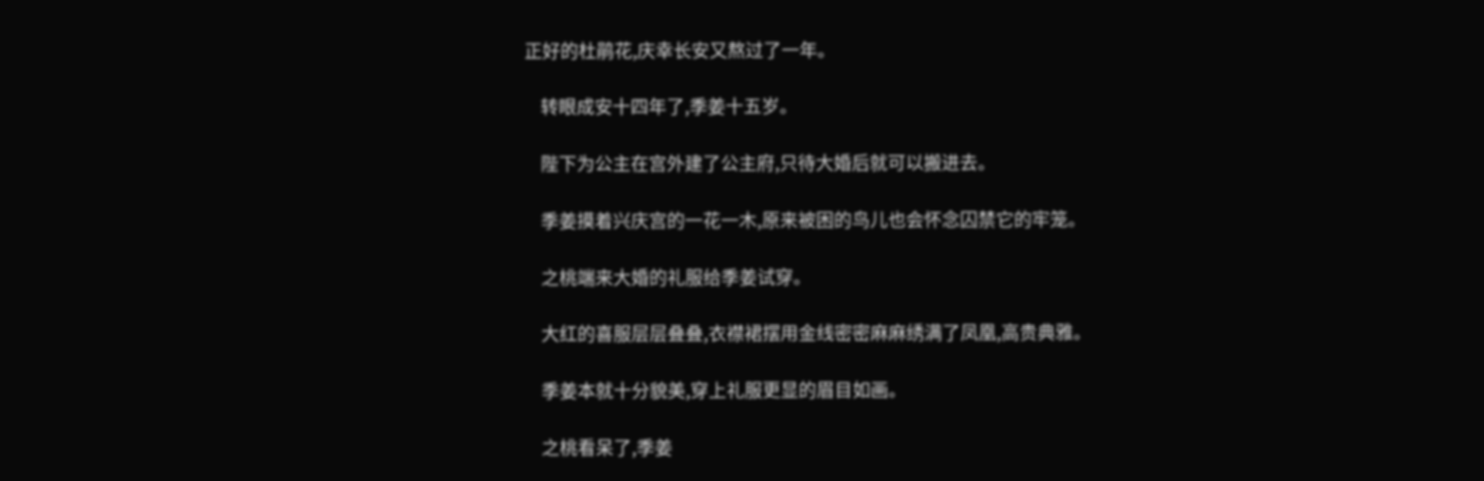正好的杜鹃花,庆幸长安又熬过了一年。

    转眼成安十四年了,季姜十五岁。

    陛下为公主在宫外建了公主府,只待大婚后就可以搬进去。

    季姜摸着兴庆宫的一花一木,原来被困的鸟儿也会怀念囚禁它的牢笼。

    之桃端来大婚的礼服给季姜试穿。

    大红的喜服层层叠叠,衣襟裙摆用金线密密麻麻绣满了凤凰,高贵典雅。

    季姜本就十分貌美,穿上礼服更显的眉目如画。

    之桃看呆了,季姜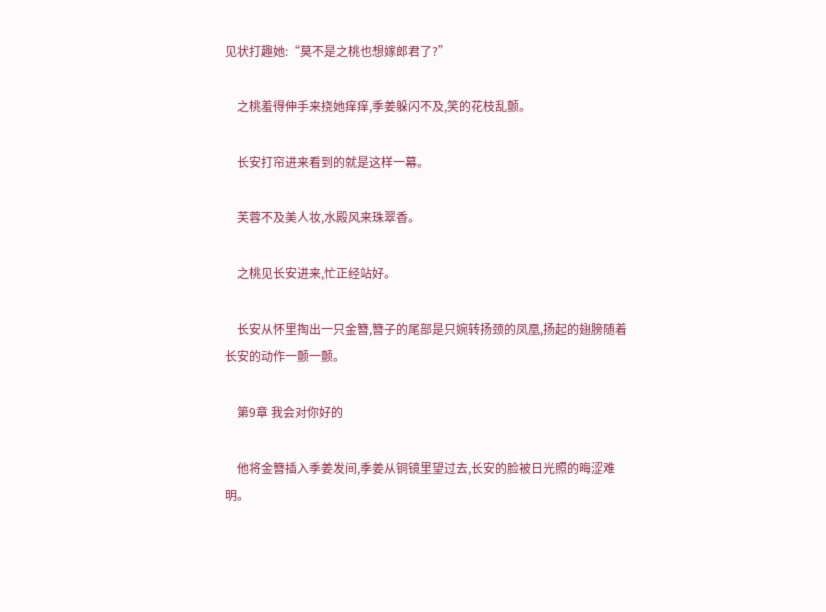见状打趣她:“莫不是之桃也想嫁郎君了?”

    之桃羞得伸手来挠她痒痒,季姜躲闪不及,笑的花枝乱颤。

    长安打帘进来看到的就是这样一幕。

    芙蓉不及美人妆,水殿风来珠翠香。

    之桃见长安进来,忙正经站好。

    长安从怀里掏出一只金簪,簪子的尾部是只婉转扬颈的凤凰,扬起的翅膀随着长安的动作一颤一颤。

    第9章 我会对你好的

    他将金簪插入季姜发间,季姜从铜镜里望过去,长安的脸被日光照的晦涩难明。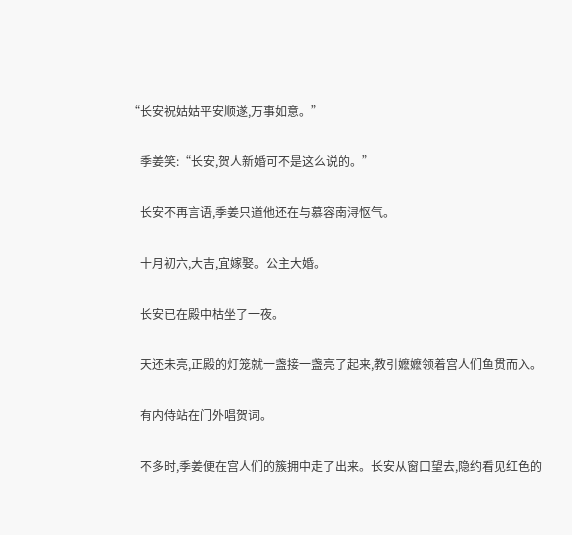“长安祝姑姑平安顺遂,万事如意。”

    季姜笑:“长安,贺人新婚可不是这么说的。”

    长安不再言语,季姜只道他还在与慕容南浔怄气。

    十月初六,大吉,宜嫁娶。公主大婚。

    长安已在殿中枯坐了一夜。

    天还未亮,正殿的灯笼就一盏接一盏亮了起来,教引嬷嬷领着宫人们鱼贯而入。

    有内侍站在门外唱贺词。

    不多时,季姜便在宫人们的簇拥中走了出来。长安从窗口望去,隐约看见红色的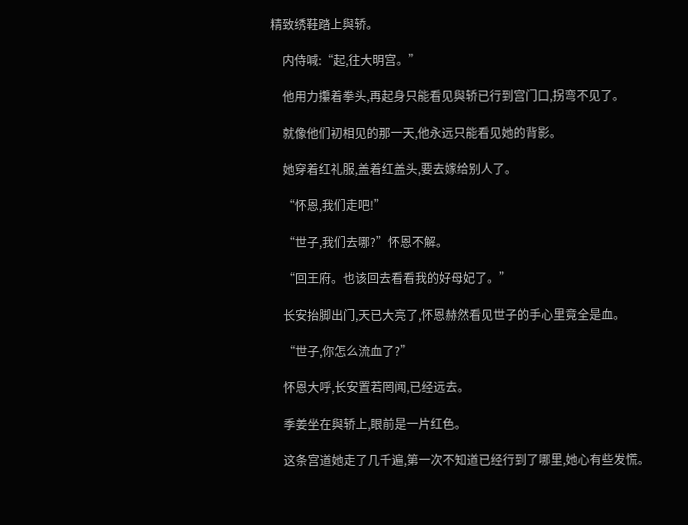精致绣鞋踏上與轿。

    内侍喊:“起,往大明宫。”

    他用力攥着拳头,再起身只能看见與轿已行到宫门口,拐弯不见了。

    就像他们初相见的那一天,他永远只能看见她的背影。

    她穿着红礼服,盖着红盖头,要去嫁给别人了。

    “怀恩,我们走吧!”

    “世子,我们去哪?”怀恩不解。

    “回王府。也该回去看看我的好母妃了。”

    长安抬脚出门,天已大亮了,怀恩赫然看见世子的手心里竟全是血。

    “世子,你怎么流血了?”

    怀恩大呼,长安置若罔闻,已经远去。

    季姜坐在與轿上,眼前是一片红色。

    这条宫道她走了几千遍,第一次不知道已经行到了哪里,她心有些发慌。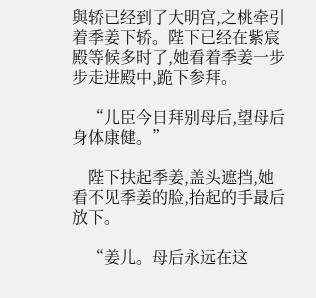與轿已经到了大明宫,之桃牵引着季姜下轿。陛下已经在紫宸殿等候多时了,她看着季姜一步步走进殿中,跪下参拜。

    “儿臣今日拜别母后,望母后身体康健。”

    陛下扶起季姜,盖头遮挡,她看不见季姜的脸,抬起的手最后放下。

    “姜儿。母后永远在这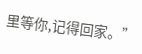里等你,记得回家。”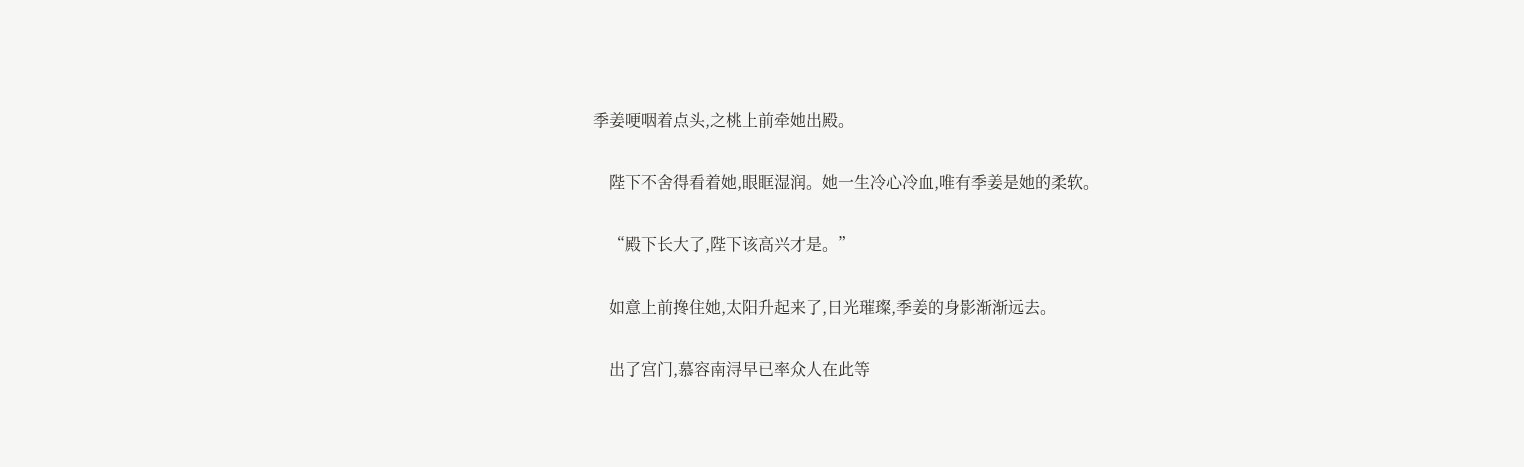季姜哽咽着点头,之桃上前牵她出殿。

    陛下不舍得看着她,眼眶湿润。她一生冷心冷血,唯有季姜是她的柔软。

    “殿下长大了,陛下该高兴才是。”

    如意上前搀住她,太阳升起来了,日光璀璨,季姜的身影渐渐远去。

    出了宫门,慕容南浔早已率众人在此等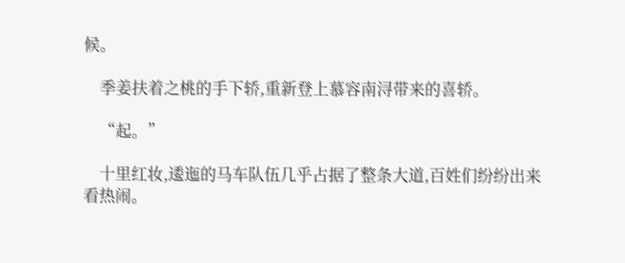候。

    季姜扶着之桃的手下轿,重新登上慕容南浔带来的喜轿。

    “起。”

    十里红妆,逶迤的马车队伍几乎占据了整条大道,百姓们纷纷出来看热闹。